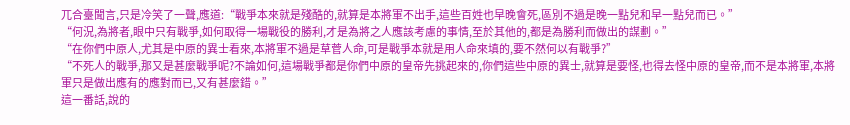兀合臺聞言,只是冷笑了一聲,應道:“戰爭本來就是殘酷的,就算是本將軍不出手,這些百姓也早晚會死,區別不過是晚一點兒和早一點兒而已。”
“何況,為將者,眼中只有戰爭,如何取得一場戰役的勝利,才是為將之人應該考慮的事情,至於其他的,都是為勝利而做出的謀劃。”
“在你們中原人,尤其是中原的異士看來,本將軍不過是草菅人命,可是戰爭本就是用人命來填的,要不然何以有戰爭?”
“不死人的戰爭,那又是甚麼戰爭呢?不論如何,這場戰爭都是你們中原的皇帝先挑起來的,你們這些中原的異士,就算是要怪,也得去怪中原的皇帝,而不是本將軍,本將軍只是做出應有的應對而已,又有甚麼錯。”
這一番話,說的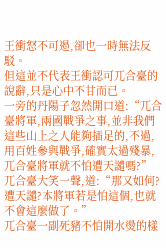王衝怒不可遏,卻也一時無法反駁。
但這並不代表王衝認可兀合臺的說辭,只是心中不甘而已。
一旁的丹陽子忽然開口道:“兀合臺將軍,兩國戰爭之事,並非我們這些山上之人能夠插足的,不過,用百姓參與戰爭,確實太過殘暴,兀合臺將軍就不怕遭天譴嗎?”
兀合臺大笑一聲,道:“那又如何?遭天譴?本將軍若是怕這個,也就不會這麼做了。”
兀合臺一副死豬不怕開水燙的樣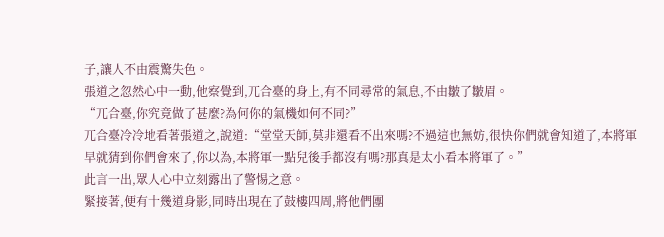子,讓人不由震驚失色。
張道之忽然心中一動,他察覺到,兀合臺的身上,有不同尋常的氣息,不由皺了皺眉。
“兀合臺,你究竟做了甚麼?為何你的氣機如何不同?”
兀合臺冷冷地看著張道之,說道:“堂堂天師,莫非還看不出來嗎?不過這也無妨,很快你們就會知道了,本將軍早就猜到你們會來了,你以為,本將軍一點兒後手都沒有嗎?那真是太小看本將軍了。”
此言一出,眾人心中立刻露出了警惕之意。
緊接著,便有十幾道身影,同時出現在了鼓樓四周,將他們團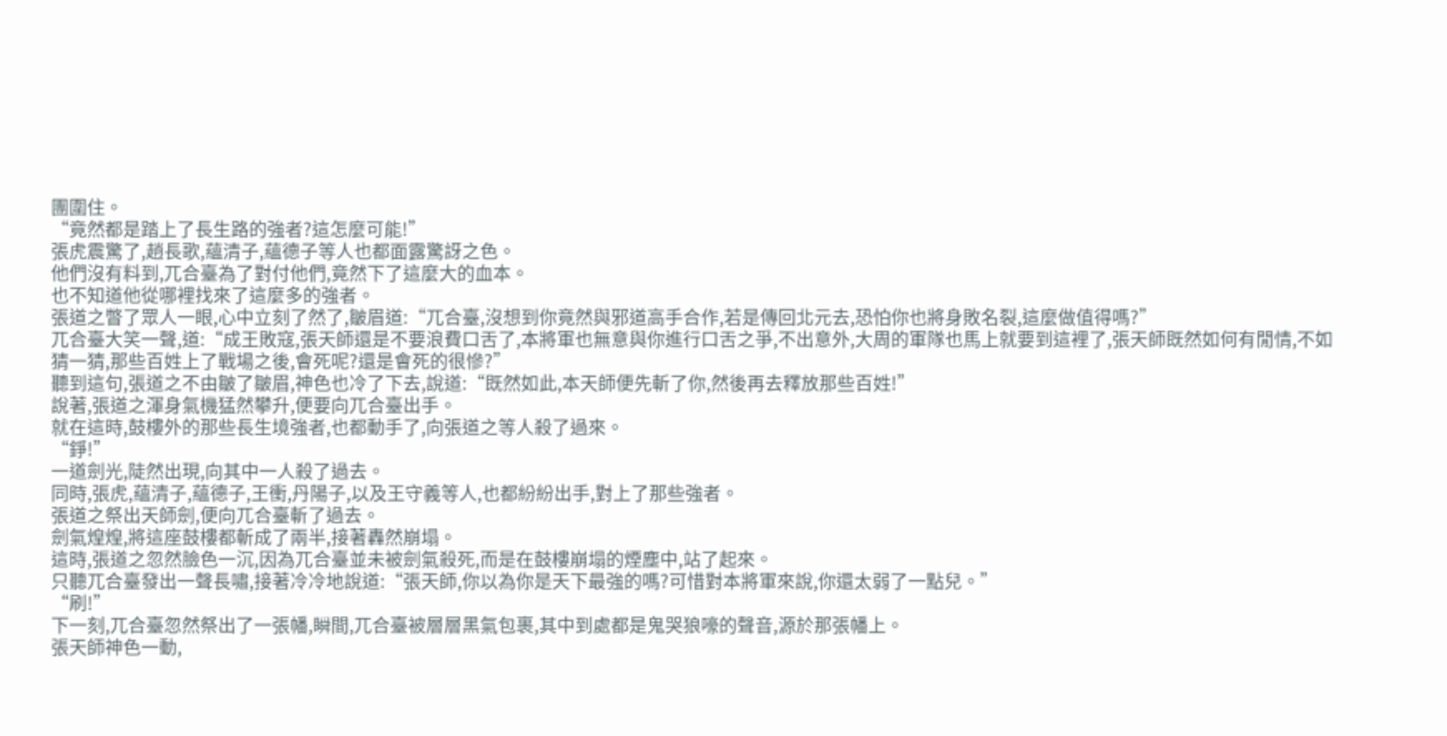團圍住。
“竟然都是踏上了長生路的強者?這怎麼可能!”
張虎震驚了,趙長歌,蘊清子,蘊德子等人也都面露驚訝之色。
他們沒有料到,兀合臺為了對付他們,竟然下了這麼大的血本。
也不知道他從哪裡找來了這麼多的強者。
張道之瞥了眾人一眼,心中立刻了然了,皺眉道:“兀合臺,沒想到你竟然與邪道高手合作,若是傳回北元去,恐怕你也將身敗名裂,這麼做值得嗎?”
兀合臺大笑一聲,道:“成王敗寇,張天師還是不要浪費口舌了,本將軍也無意與你進行口舌之爭,不出意外,大周的軍隊也馬上就要到這裡了,張天師既然如何有閒情,不如猜一猜,那些百姓上了戰場之後,會死呢?還是會死的很慘?”
聽到這句,張道之不由皺了皺眉,神色也冷了下去,說道:“既然如此,本天師便先斬了你,然後再去釋放那些百姓!”
說著,張道之渾身氣機猛然攀升,便要向兀合臺出手。
就在這時,鼓樓外的那些長生境強者,也都動手了,向張道之等人殺了過來。
“錚!”
一道劍光,陡然出現,向其中一人殺了過去。
同時,張虎,蘊清子,蘊德子,王衝,丹陽子,以及王守義等人,也都紛紛出手,對上了那些強者。
張道之祭出天師劍,便向兀合臺斬了過去。
劍氣煌煌,將這座鼓樓都斬成了兩半,接著轟然崩塌。
這時,張道之忽然臉色一沉,因為兀合臺並未被劍氣殺死,而是在鼓樓崩塌的煙塵中,站了起來。
只聽兀合臺發出一聲長嘯,接著冷冷地說道:“張天師,你以為你是天下最強的嗎?可惜對本將軍來說,你還太弱了一點兒。”
“刷!”
下一刻,兀合臺忽然祭出了一張幡,瞬間,兀合臺被層層黑氣包裹,其中到處都是鬼哭狼嚎的聲音,源於那張幡上。
張天師神色一動,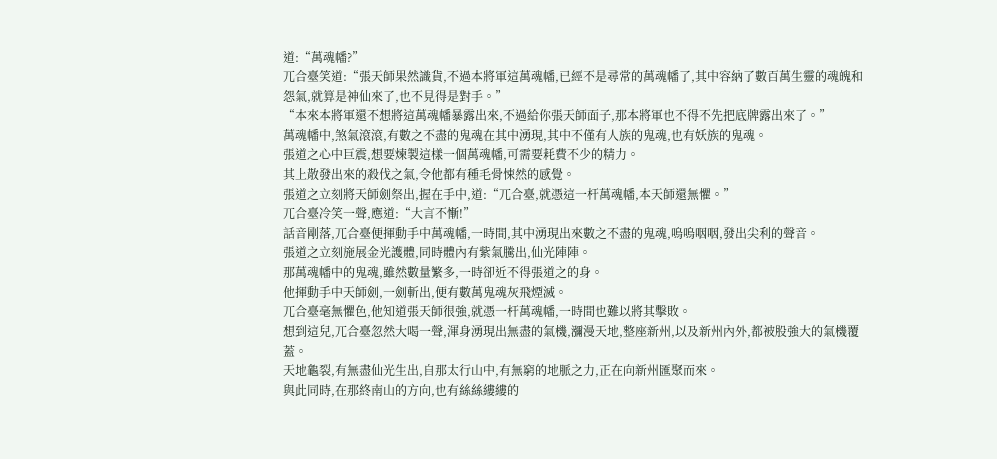道:“萬魂幡?”
兀合臺笑道:“張天師果然識貨,不過本將軍這萬魂幡,已經不是尋常的萬魂幡了,其中容納了數百萬生靈的魂魄和怨氣,就算是神仙來了,也不見得是對手。”
“本來本將軍還不想將這萬魂幡暴露出來,不過給你張天師面子,那本將軍也不得不先把底牌露出來了。”
萬魂幡中,煞氣滾滾,有數之不盡的鬼魂在其中湧現,其中不僅有人族的鬼魂,也有妖族的鬼魂。
張道之心中巨震,想要煉製這樣一個萬魂幡,可需要耗費不少的精力。
其上散發出來的殺伐之氣,令他都有種毛骨悚然的感覺。
張道之立刻將天師劍祭出,握在手中,道:“兀合臺,就憑這一杆萬魂幡,本天師還無懼。”
兀合臺冷笑一聲,應道:“大言不慚!”
話音剛落,兀合臺便揮動手中萬魂幡,一時間,其中湧現出來數之不盡的鬼魂,嗚嗚咽咽,發出尖利的聲音。
張道之立刻施展金光護體,同時體內有紫氣騰出,仙光陣陣。
那萬魂幡中的鬼魂,雖然數量繁多,一時卻近不得張道之的身。
他揮動手中天師劍,一劍斬出,便有數萬鬼魂灰飛煙滅。
兀合臺毫無懼色,他知道張天師很強,就憑一杆萬魂幡,一時間也難以將其擊敗。
想到這兒,兀合臺忽然大喝一聲,渾身湧現出無盡的氣機,瀰漫天地,整座新州,以及新州內外,都被股強大的氣機覆蓋。
天地龜裂,有無盡仙光生出,自那太行山中,有無窮的地脈之力,正在向新州匯聚而來。
與此同時,在那終南山的方向,也有絲絲縷縷的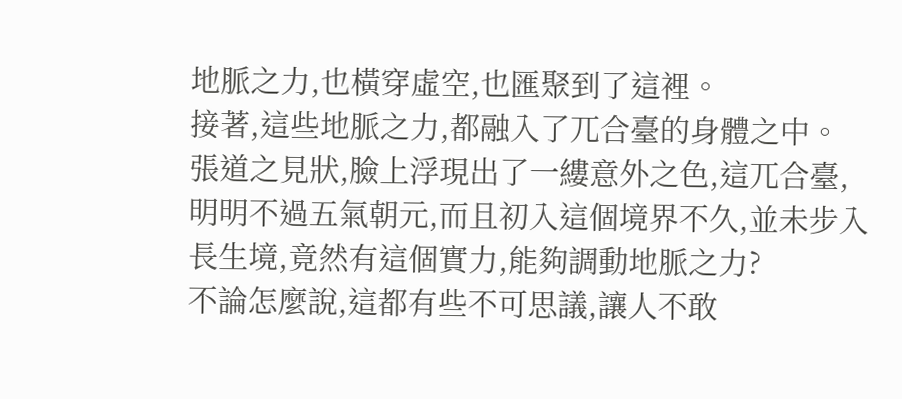地脈之力,也橫穿虛空,也匯聚到了這裡。
接著,這些地脈之力,都融入了兀合臺的身體之中。
張道之見狀,臉上浮現出了一縷意外之色,這兀合臺,明明不過五氣朝元,而且初入這個境界不久,並未步入長生境,竟然有這個實力,能夠調動地脈之力?
不論怎麼說,這都有些不可思議,讓人不敢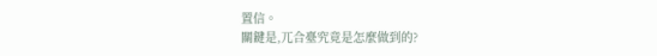置信。
關鍵是,兀合臺究竟是怎麼做到的?